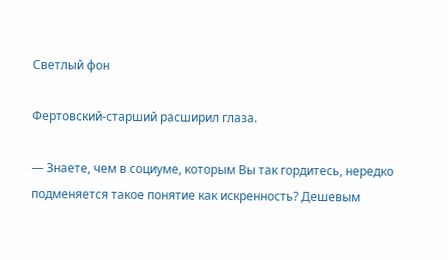Светлый фон

Фертовский-старший расширил глаза.

— Знаете, чем в социуме, которым Вы так гордитесь, нередко подменяется такое понятие как искренность? Дешевым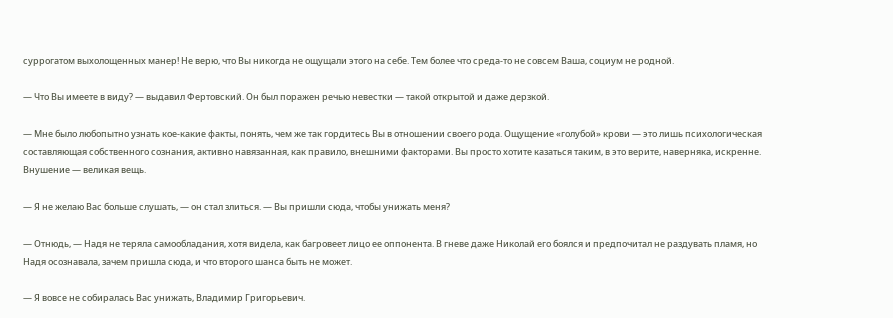суррогатом выхолощенных манер! Не верю, что Вы никогда не ощущали этого на себе. Тем более что среда-то не совсем Ваша, социум не родной.

— Что Вы имеете в виду? — выдавил Фертовский. Он был поражен речью невестки — такой открытой и даже дерзкой.

— Мне было любопытно узнать кое-какие факты, понять, чем же так гордитесь Вы в отношении своего рода. Ощущение «голубой» крови — это лишь психологическая составляющая собственного сознания, активно навязанная, как правило, внешними факторами. Вы просто хотите казаться таким, в это верите, наверняка, искренне. Внушение — великая вещь.

— Я не желаю Вас больше слушать, — он стал злиться. — Вы пришли сюда, чтобы унижать меня?

— Отнюдь, — Надя не теряла самообладания, хотя видела, как багровеет лицо ее оппонента. В гневе даже Николай его боялся и предпочитал не раздувать пламя, но Надя осознавала, зачем пришла сюда, и что второго шанса быть не может.

— Я вовсе не собиралась Вас унижать, Владимир Григорьевич.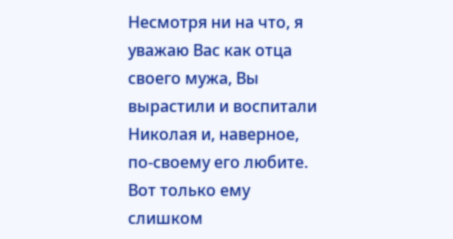Несмотря ни на что, я уважаю Вас как отца своего мужа, Вы вырастили и воспитали Николая и, наверное, по-своему его любите. Вот только ему слишком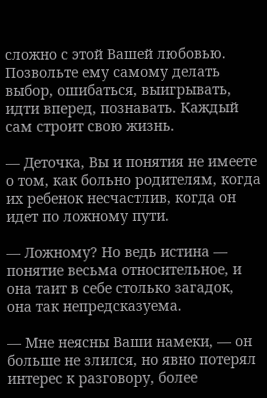сложно с этой Вашей любовью. Позвольте ему самому делать выбор, ошибаться, выигрывать, идти вперед, познавать. Каждый сам строит свою жизнь.

— Деточка, Вы и понятия не имеете о том, как больно родителям, когда их ребенок несчастлив, когда он идет по ложному пути.

— Ложному? Но ведь истина — понятие весьма относительное, и она таит в себе столько загадок, она так непредсказуема.

— Мне неясны Ваши намеки, — он больше не злился, но явно потерял интерес к разговору, более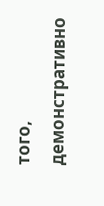того, демонстративно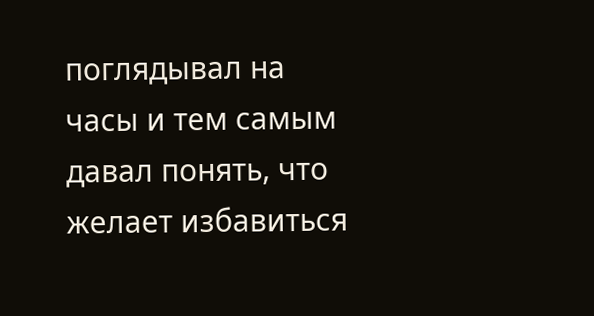поглядывал на часы и тем самым давал понять, что желает избавиться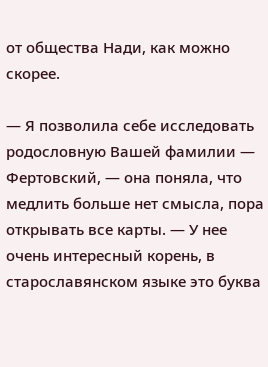от общества Нади, как можно скорее.

— Я позволила себе исследовать родословную Вашей фамилии — Фертовский, — она поняла, что медлить больше нет смысла, пора открывать все карты. — У нее очень интересный корень, в старославянском языке это буква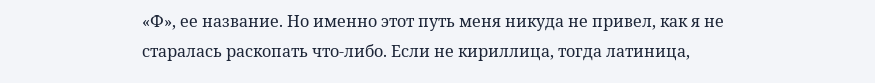«Ф», ее название. Но именно этот путь меня никуда не привел, как я не старалась раскопать что-либо. Если не кириллица, тогда латиница,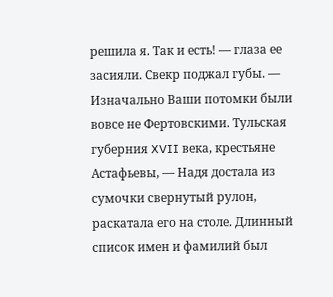решила я. Так и есть! — глаза ее засияли. Свекр поджал губы. — Изначально Ваши потомки были вовсе не Фертовскими. Тульская губерния XVII века, крестьяне Астафьевы, — Надя достала из сумочки свернутый рулон, раскатала его на столе. Длинный список имен и фамилий был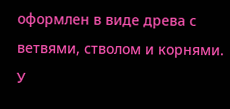оформлен в виде древа с ветвями, стволом и корнями. У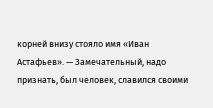корней внизу стояло имя «Иван Астафьев». — Замечательный, надо признать, был человек, славился своими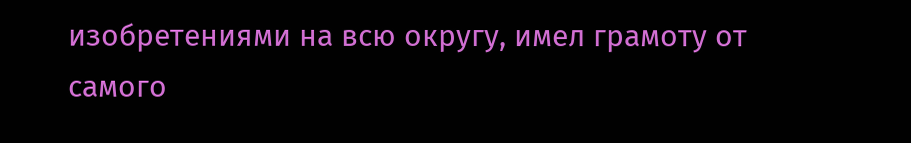изобретениями на всю округу, имел грамоту от самого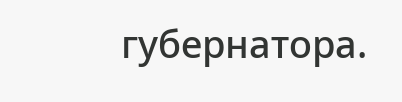губернатора.